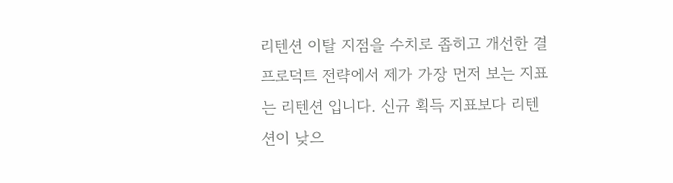리텐션 이탈 지점을 수치로 좁히고 개선한 결
프로덕트 전략에서 제가 가장 먼저 보는 지표는 리텐션 입니다. 신규 획득 지표보다 리텐션이 낮으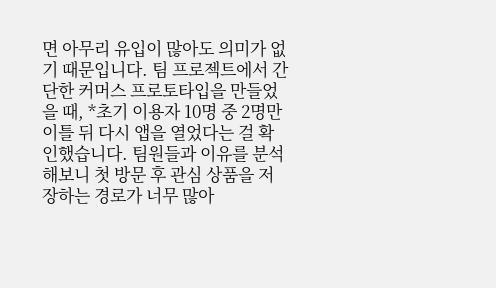면 아무리 유입이 많아도 의미가 없기 때문입니다. 팀 프로젝트에서 간단한 커머스 프로토타입을 만들었을 때, *초기 이용자 10명 중 2명만 이틀 뒤 다시 앱을 열었다는 걸 확인했습니다. 팀원들과 이유를 분석해보니 첫 방문 후 관심 상품을 저장하는 경로가 너무 많아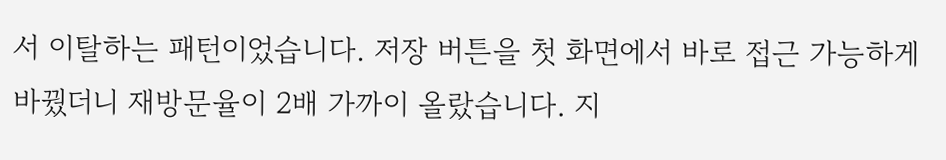서 이탈하는 패턴이었습니다. 저장 버튼을 첫 화면에서 바로 접근 가능하게 바꿨더니 재방문율이 2배 가까이 올랐습니다. 지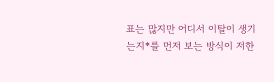표는 많지만 어디서 이탈이 생기는지*를 먼저 보는 방식이 저한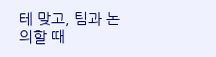테 맞고, 팀과 논의할 때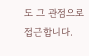도 그 관점으로 접근합니다.